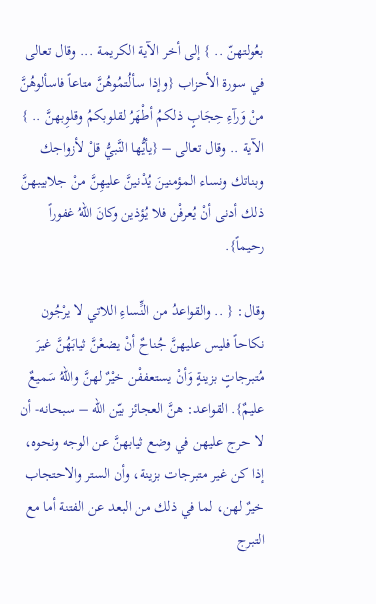بعُولتهنّ .. } إلى أخر الآية الكريمة ... وقال تعالى في سورة الأحزاب {وإذا سألُتمُوهُنَّ متاعاً فاسألوهُنَّ منْ وَرآءِ حِجَابٍ ذلكمُ أطْهَرُ لقلوبكمُ وقلوِبهنَّ .. } الآية .. وقال تعالى – {يأيُّها النَّبيُّ قلْ لأزواجك وبناتك ونساء المؤمنينَ يُدْنينَّ عليهِنَّ منْ جلابيبهنَّ ذلك أدنى أنْ يُعرفْن فلا يُؤذين وكانَ اللهُ غفوراً رحيماً}.

وقال: { .. والقواعدُ من النٍّساءِ اللاتي لا يرْجُون نكاحاً فليس عليهنَّ جُناحٌ أنْ يضعْنَّ ثيابَهُنَّ غيرَ مُتبرجاتٍ بزينةٍ وَأنْ يستعففْن خيْرٌ لهنَّ واللهُ سَميعٌ عليمٌ}. القواعد: هنَّ العجائز بيّن الله – سبحانه- أن لا حرج عليهن في وضع ثيابهنَّ عن الوجه ونحوه، إذا كن غير متبرجات بزينة، وأن الستر والاحتجاب خيرٌ لهن، لما في ذلك من البعد عن الفتنة أما مع التبرج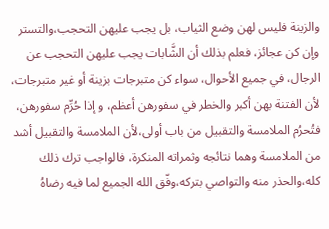والزينة فليس لهن وضع الثياب، بل يجب عليهن التحجب،والتستر وإن كن عجائز، فعلم بذلك أن الشَّابات يجب عليهن التحجب عن الرجال، في جميع الأحوال، سواء كن متبرجات بزينة أو غير متبرجات، لأن الفتنة بهن أكبر والخطر في سفورهن أعظم، و إذا حُرِّم سفورهن، فتُحرُم الملامسة والتقبيل من باب أولى،لأن الملامسة والتقبيل أشد من الملامسة وهما نتائجه وثمراته المنكرة، فالواجب ترك ذلك كله،والحذر منه والتواصي بتركه،وفّق الله الجميع لما فيه رضاهُ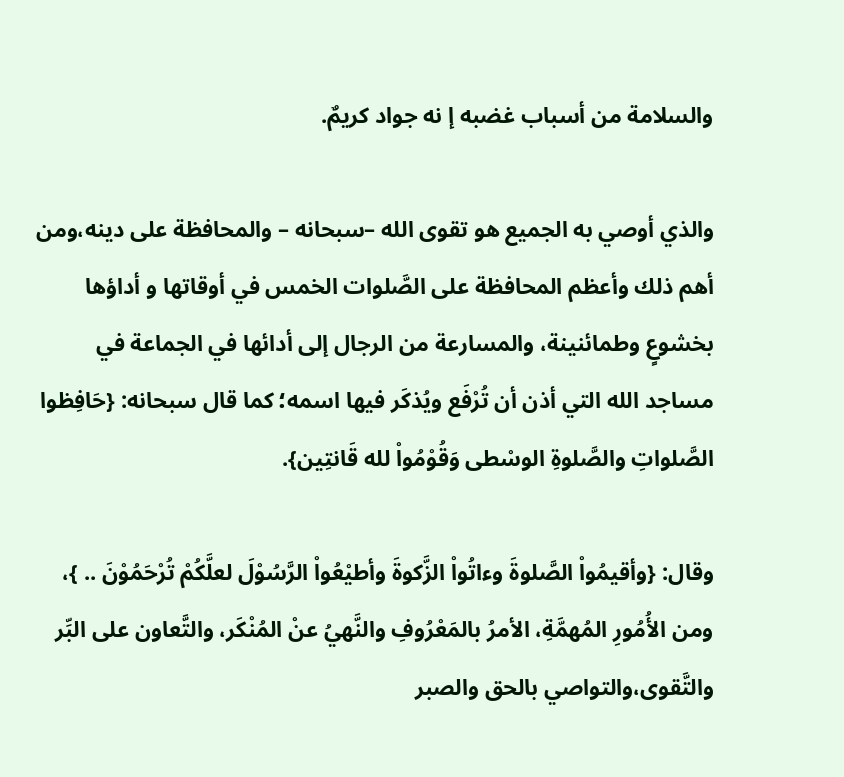والسلامة من أسباب غضبه إ نه جواد كريمٌ.

والذي أوصي به الجميع هو تقوى الله –سبحانه – والمحافظة على دينه،ومن أهم ذلك وأعظم المحافظة على الصَّلوات الخمس في أوقاتها و أداؤها بخشوعٍ وطمائنينة، والمسارعة من الرجال إلى أدائها في الجماعة في مساجد الله التي أذن أن تُرْفَع ويُذكَر فيها اسمه؛ كما قال سبحانه: {حَافِظوا الصَّلواتِ والصَّلوةِ الوسْطى وَقُوْمُواْ لله قَانتِين}.

وقال: {وأقيمُواْ الصَّلوةَ وءاتُواْ الزَّكوةَ وأطيْعُواْ الرَّسُوْلَ لعلَّكُمْ تُرْحَمُوْنَ .. }، ومن الأُمُورِ المُهمَّةِ، الأمرُ بالمَعْرُوفِ والنَّهيُ عنْ المُنْكَر، والتَّعاون على البِّر والتَّقوى،والتواصي بالحق والصبر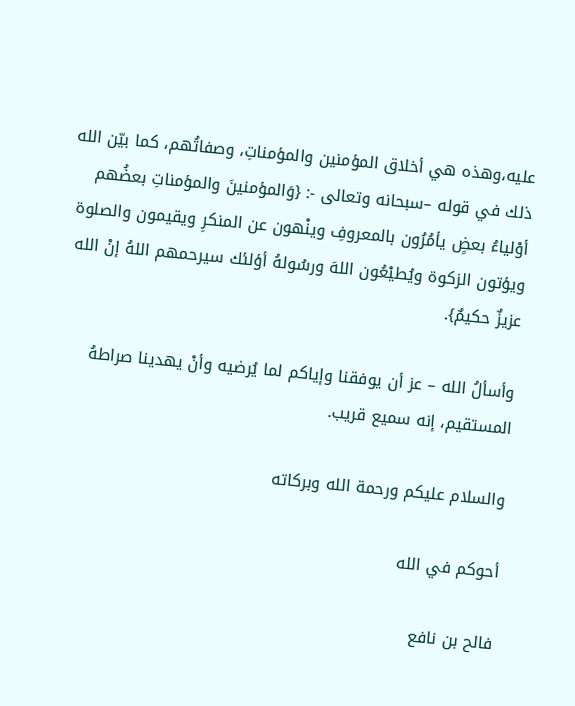عليه،وهذه هي أخلاق المؤمنين والمؤمناتِ، وصفاتُهم، كما بيّن الله ذلك في قوله –سبحانه وتعالى -: {وَالمؤمنينَ والمؤمناتِ بعضُهم أوْلياءُ بعضٍ يأمُرُون بالمعروفِ وينْهون عن المنكرِ ويقيمون والصلوة ويؤتون الزكوة ويُطيْعُون اللهَ ورسُولهُ أؤلئك سيرحمهم اللهُ إنْ الله عزيزٌ حكيمٌ}.

وأسألُ الله – عز أن يوفقنا وإياكم لما يُرضيه وأنْ يهدينا صراطهُ المستقيم، إنه سميع قريب.

والسلام عليكم ورحمة الله وبركاته

أحوكم في الله

فالح بن نافع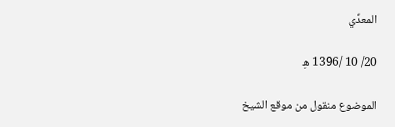المعدِّي

20/ 10 /1396 هِ

الموضوع منقول من موقع الشيخ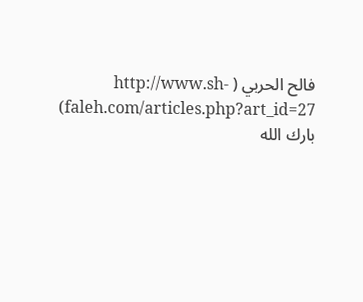فالح الحربي ( http://www.sh-faleh.com/articles.php?art_id=27) بارك الله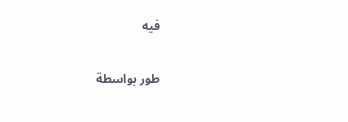فيه

طور بواسطة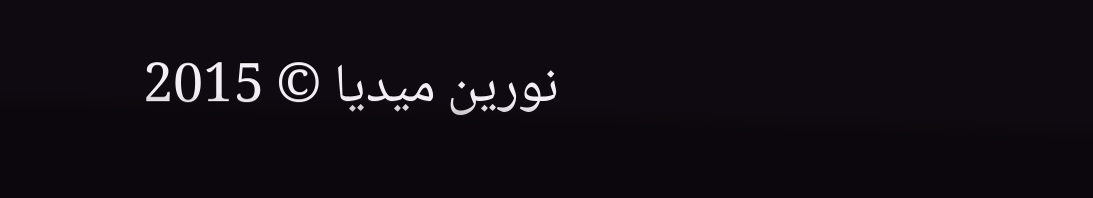نورين ميديا © 2015